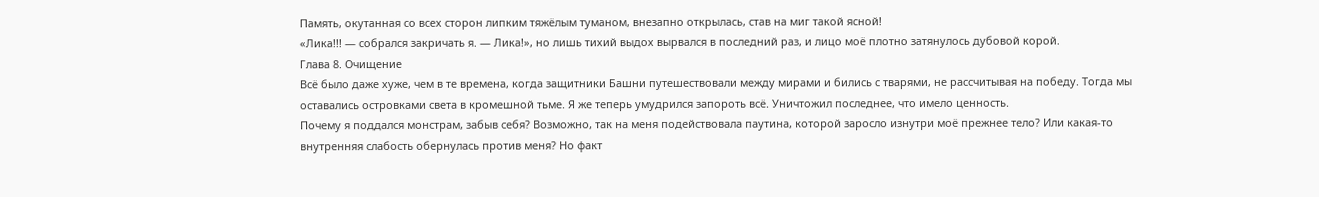Память, окутанная со всех сторон липким тяжёлым туманом, внезапно открылась, став на миг такой ясной!
«Лика!!! — собрался закричать я. — Лика!», но лишь тихий выдох вырвался в последний раз, и лицо моё плотно затянулось дубовой корой.
Глава 8. Очищение
Всё было даже хуже, чем в те времена, когда защитники Башни путешествовали между мирами и бились с тварями, не рассчитывая на победу. Тогда мы оставались островками света в кромешной тьме. Я же теперь умудрился запороть всё. Уничтожил последнее, что имело ценность.
Почему я поддался монстрам, забыв себя? Возможно, так на меня подействовала паутина, которой заросло изнутри моё прежнее тело? Или какая-то внутренняя слабость обернулась против меня? Но факт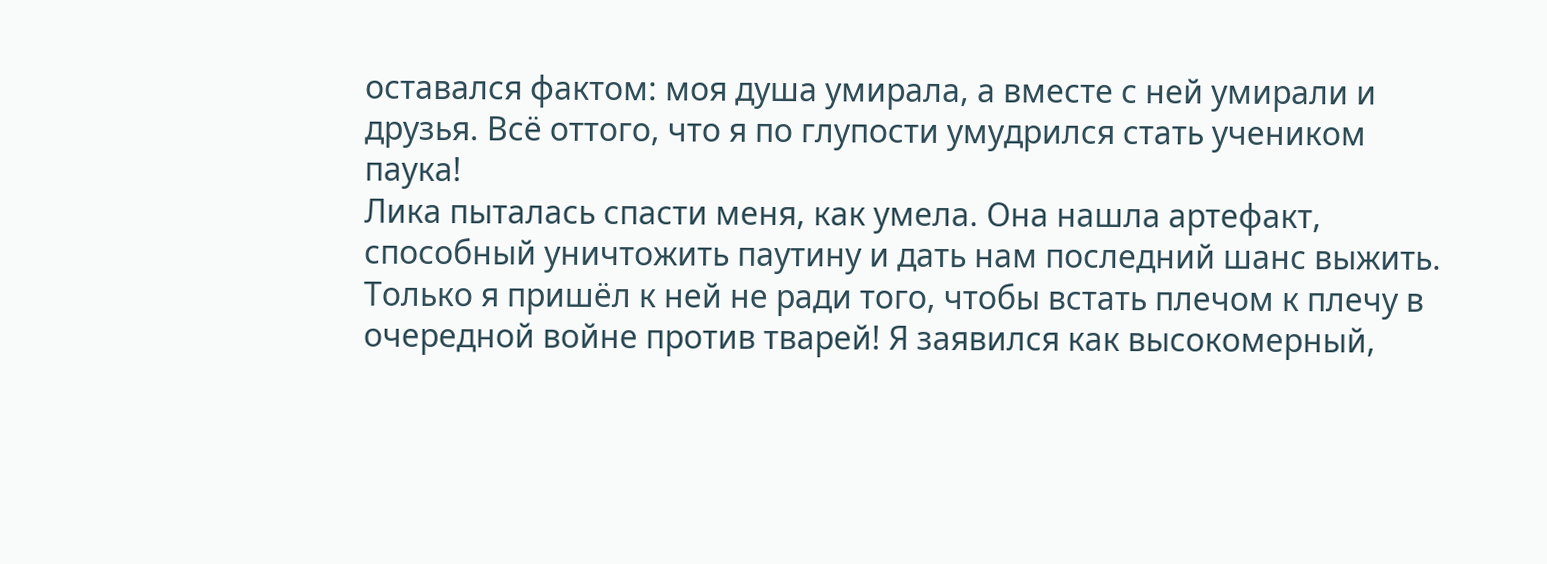оставался фактом: моя душа умирала, а вместе с ней умирали и друзья. Всё оттого, что я по глупости умудрился стать учеником паука!
Лика пыталась спасти меня, как умела. Она нашла артефакт, способный уничтожить паутину и дать нам последний шанс выжить. Только я пришёл к ней не ради того, чтобы встать плечом к плечу в очередной войне против тварей! Я заявился как высокомерный,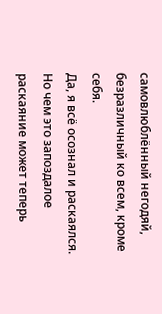самовлюблённый негодяй, безразличный ко всем, кроме себя.
Да, я всё осознал и раскаялся. Но чем это запоздалое раскаяние может теперь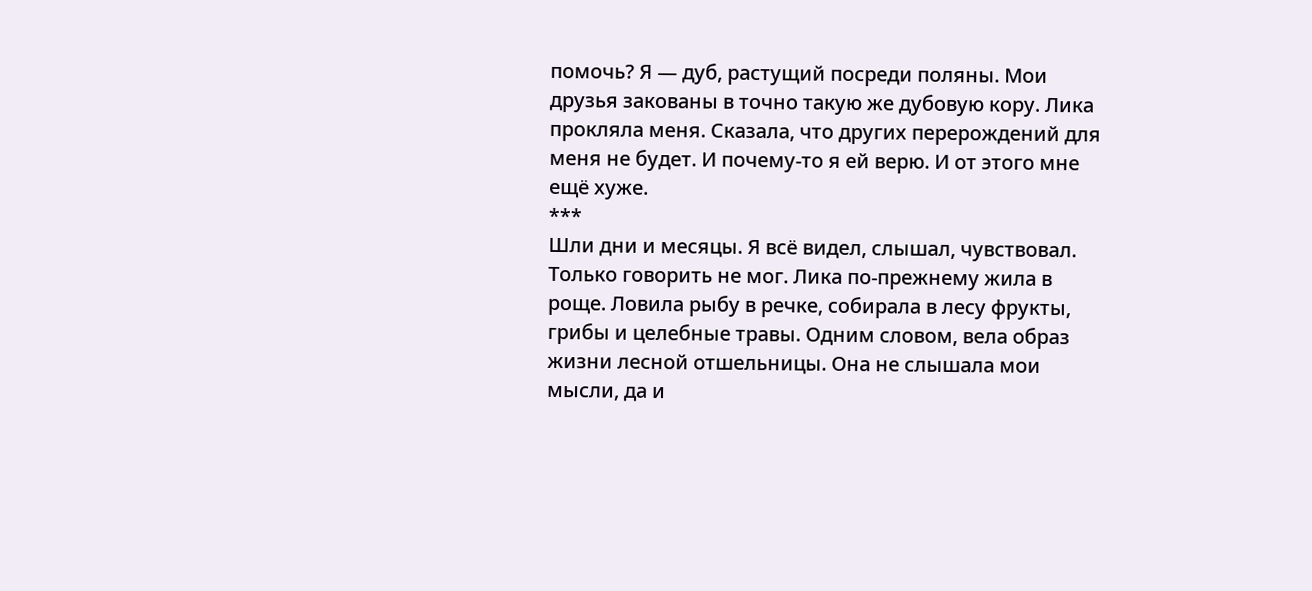помочь? Я — дуб, растущий посреди поляны. Мои друзья закованы в точно такую же дубовую кору. Лика прокляла меня. Сказала, что других перерождений для меня не будет. И почему-то я ей верю. И от этого мне ещё хуже.
***
Шли дни и месяцы. Я всё видел, слышал, чувствовал. Только говорить не мог. Лика по-прежнему жила в роще. Ловила рыбу в речке, собирала в лесу фрукты, грибы и целебные травы. Одним словом, вела образ жизни лесной отшельницы. Она не слышала мои мысли, да и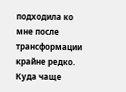подходила ко мне после трансформации крайне редко. Куда чаще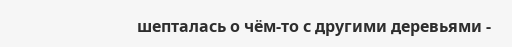шепталась о чём-то с другими деревьями -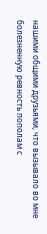нашими общими друзьями, что вызывало во мне болезненную ревность пополам с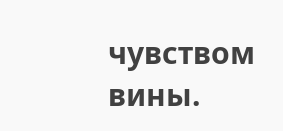чувством вины.